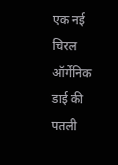एक नई चिरल ऑर्गेनिक डाई की पतली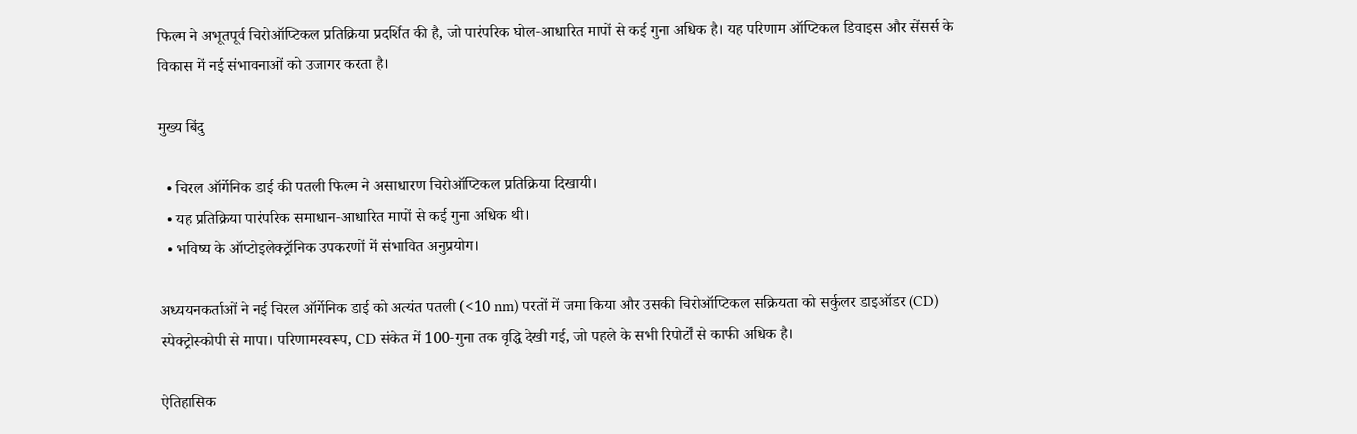फिल्म ने अभूतपूर्व चिरोऑप्टिकल प्रतिक्रिया प्रदर्शित की है, जो पारंपरिक घोल‑आधारित मापों से कई गुना अधिक है। यह परिणाम ऑप्टिकल डिवाइस और सेंसर्स के विकास में नई संभावनाओं को उजागर करता है।

मुख्य बिंदु

  • चिरल ऑर्गेनिक डाई की पतली फिल्म ने असाधारण चिरोऑप्टिकल प्रतिक्रिया दिखायी।
  • यह प्रतिक्रिया पारंपरिक समाधान‑आधारित मापों से कई गुना अधिक थी।
  • भविष्य के ऑप्टोइलेक्ट्रॉनिक उपकरणों में संभावित अनुप्रयोग।

अध्ययनकर्ताओं ने नई चिरल ऑर्गेनिक डाई को अत्यंत पतली (<10 nm) परतों में जमा किया और उसकी चिरोऑप्टिकल सक्रियता को सर्कुलर डाइऑडर (CD) स्पेक्ट्रोस्कोपी से मापा। परिणामस्वरूप, CD संकेत में 100‑गुना तक वृद्धि देखी गई, जो पहले के सभी रिपोर्टों से काफी अधिक है।

ऐतिहासिक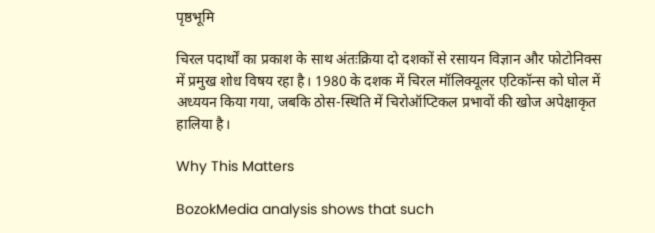पृष्ठभूमि

चिरल पदार्थों का प्रकाश के साथ अंतःक्रिया दो दशकों से रसायन विज्ञान और फोटोनिक्स में प्रमुख शोध विषय रहा है। 1980 के दशक में चिरल मॉलिक्यूलर एटिकॉन्स को घोल में अध्ययन किया गया, जबकि ठोस‑स्थिति में चिरोऑप्टिकल प्रभावों की खोज अपेक्षाकृत हालिया है।

Why This Matters

BozokMedia analysis shows that such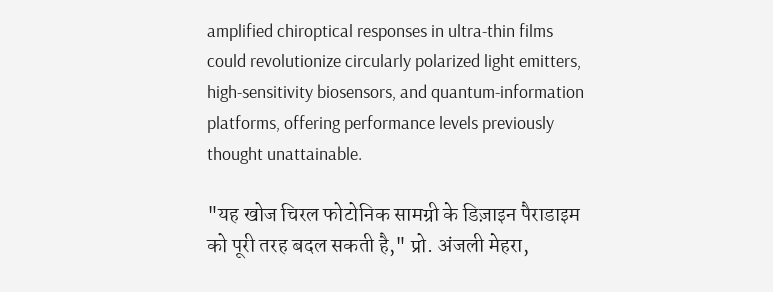amplified chiroptical responses in ultra‑thin films could revolutionize circularly polarized light emitters, high‑sensitivity biosensors, and quantum‑information platforms, offering performance levels previously thought unattainable.

"यह खोज चिरल फोटोनिक सामग्री के डिज़ाइन पैराडाइम को पूरी तरह बदल सकती है," प्रो. अंजली मेहरा,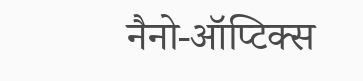नैनो‑ऑप्टिक्स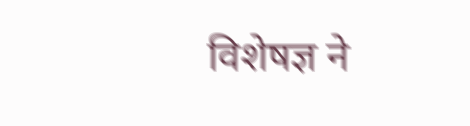विशेषज्ञ ने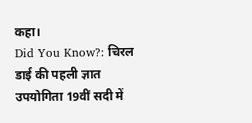कहा।
Did You Know?: चिरल डाई की पहली ज्ञात उपयोगिता 19वीं सदी में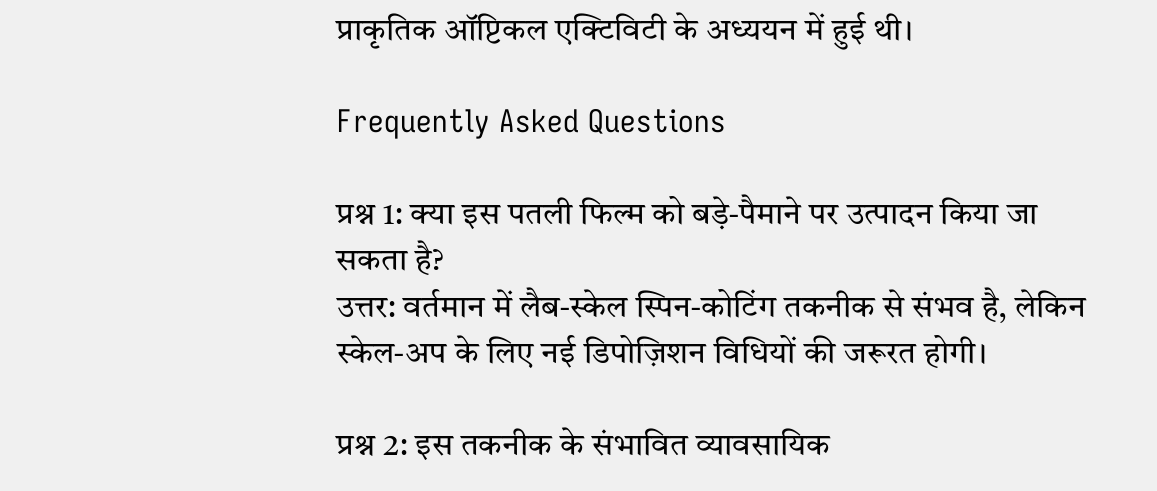प्राकृतिक ऑप्टिकल एक्टिविटी के अध्ययन में हुई थी।

Frequently Asked Questions

प्रश्न 1: क्या इस पतली फिल्म को बड़े‑पैमाने पर उत्पादन किया जा सकता है?
उत्तर: वर्तमान में लैब‑स्केल स्पिन‑कोटिंग तकनीक से संभव है, लेकिन स्केल‑अप के लिए नई डिपोज़िशन विधियों की जरूरत होगी।

प्रश्न 2: इस तकनीक के संभावित व्यावसायिक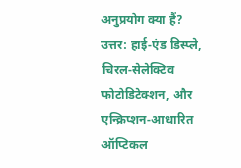अनुप्रयोग क्या हैं?
उत्तर: हाई‑एंड डिस्प्ले, चिरल‑सेलेक्टिव फोटोडिटेक्शन, और एन्क्रिप्शन‑आधारित ऑप्टिकल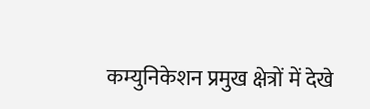कम्युनिकेशन प्रमुख क्षेत्रों में देखे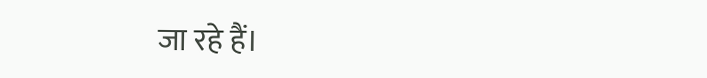जा रहे हैं।